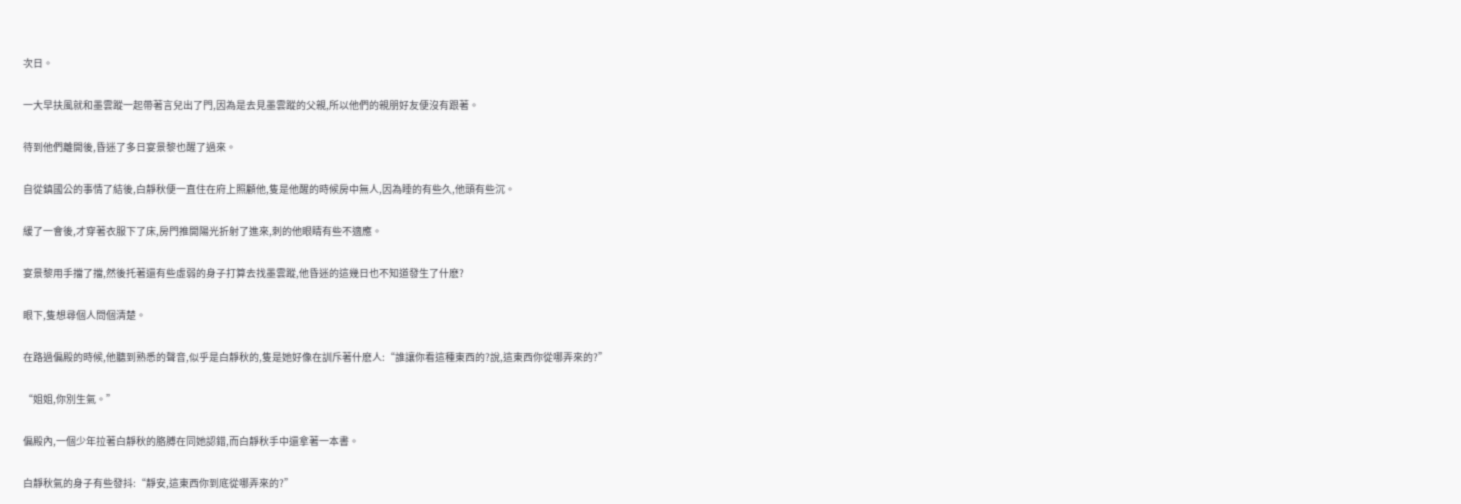次日。

一大早扶風就和墨雲蹤一起帶著言兒出了門,因為是去見墨雲蹤的父親,所以他們的親朋好友便沒有跟著。

待到他們離開後,昏迷了多日宴景黎也醒了過來。

自從鎮國公的事情了結後,白靜秋便一直住在府上照顧他,隻是他醒的時候房中無人,因為睡的有些久,他頭有些沉。

緩了一會後,才穿著衣服下了床,房門推開陽光折射了進來,刺的他眼睛有些不適應。

宴景黎用手擋了擋,然後托著還有些虛弱的身子打算去找墨雲蹤,他昏迷的這幾日也不知道發生了什麽?

眼下,隻想尋個人問個清楚。

在路過偏殿的時候,他聽到熟悉的聲音,似乎是白靜秋的,隻是她好像在訓斥著什麽人:“誰讓你看這種東西的?說,這東西你從哪弄來的?”

“姐姐,你別生氣。”

偏殿內,一個少年拉著白靜秋的胳膊在同她認錯,而白靜秋手中還拿著一本書。

白靜秋氣的身子有些發抖:“靜安,這東西你到底從哪弄來的?”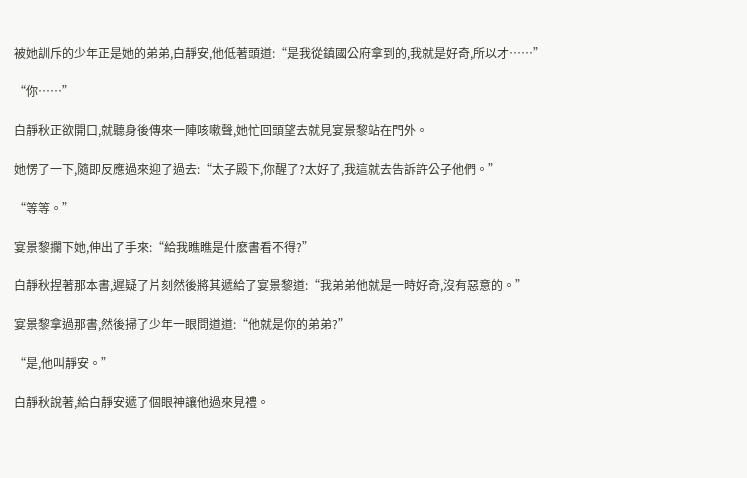被她訓斥的少年正是她的弟弟,白靜安,他低著頭道:“是我從鎮國公府拿到的,我就是好奇,所以才……”

“你……”

白靜秋正欲開口,就聽身後傳來一陣咳嗽聲,她忙回頭望去就見宴景黎站在門外。

她愣了一下,隨即反應過來迎了過去:“太子殿下,你醒了?太好了,我這就去告訴許公子他們。”

“等等。”

宴景黎攔下她,伸出了手來:“給我瞧瞧是什麽書看不得?”

白靜秋捏著那本書,遲疑了片刻然後將其遞給了宴景黎道:“我弟弟他就是一時好奇,沒有惡意的。”

宴景黎拿過那書,然後掃了少年一眼問道道:“他就是你的弟弟?”

“是,他叫靜安。”

白靜秋說著,給白靜安遞了個眼神讓他過來見禮。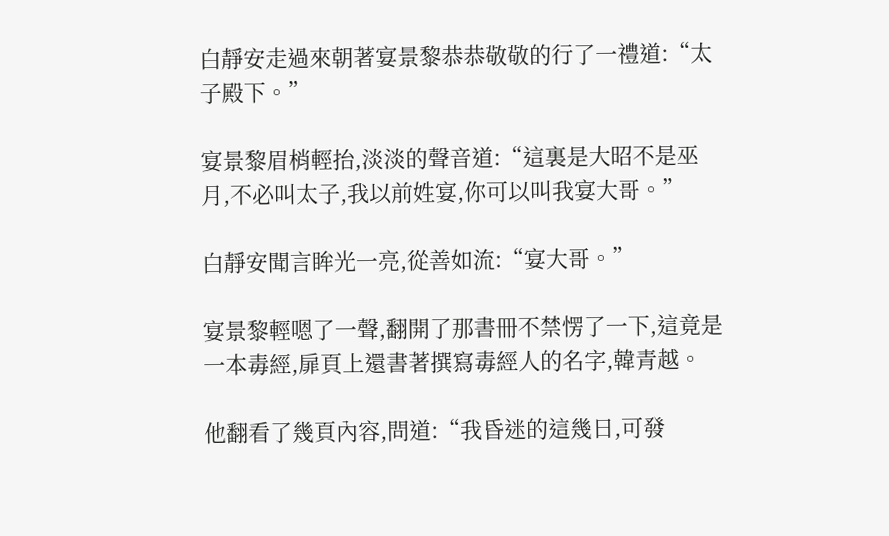白靜安走過來朝著宴景黎恭恭敬敬的行了一禮道:“太子殿下。”

宴景黎眉梢輕抬,淡淡的聲音道:“這裏是大昭不是巫月,不必叫太子,我以前姓宴,你可以叫我宴大哥。”

白靜安聞言眸光一亮,從善如流:“宴大哥。”

宴景黎輕嗯了一聲,翻開了那書冊不禁愣了一下,這竟是一本毒經,扉頁上還書著撰寫毒經人的名字,韓青越。

他翻看了幾頁內容,問道:“我昏迷的這幾日,可發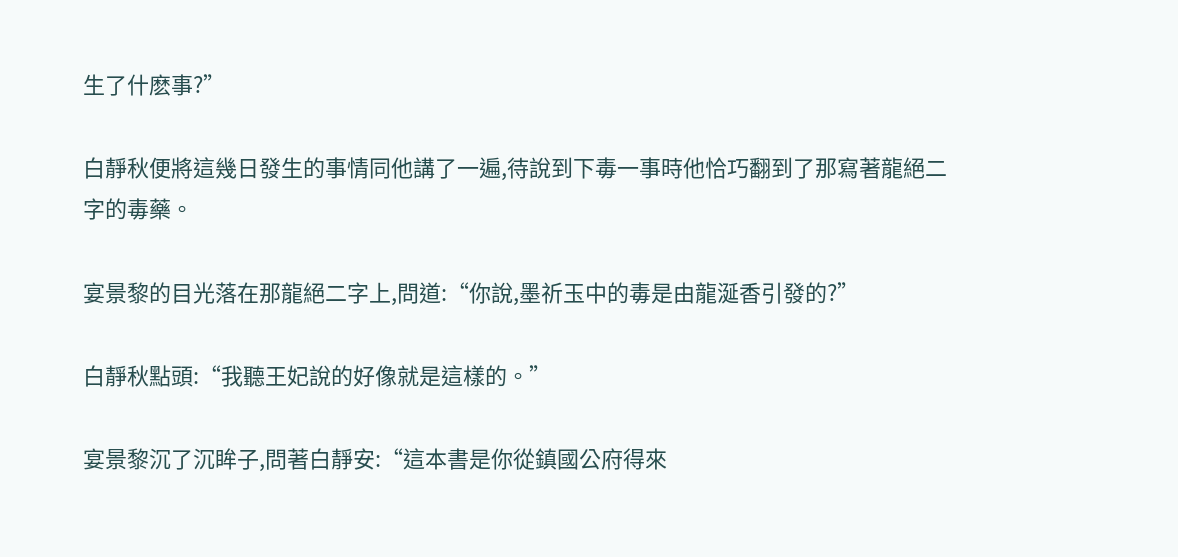生了什麽事?”

白靜秋便將這幾日發生的事情同他講了一遍,待說到下毒一事時他恰巧翻到了那寫著龍絕二字的毒藥。

宴景黎的目光落在那龍絕二字上,問道:“你說,墨祈玉中的毒是由龍涎香引發的?”

白靜秋點頭:“我聽王妃說的好像就是這樣的。”

宴景黎沉了沉眸子,問著白靜安:“這本書是你從鎮國公府得來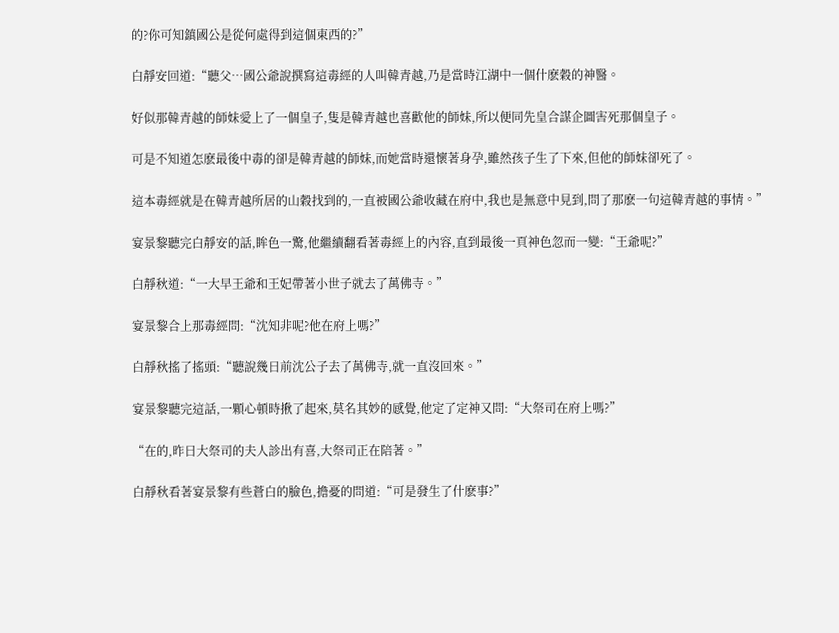的?你可知鎮國公是從何處得到這個東西的?”

白靜安回道:“聽父…國公爺說撰寫這毒經的人叫韓青越,乃是當時江湖中一個什麽穀的神醫。

好似那韓青越的師妹愛上了一個皇子,隻是韓青越也喜歡他的師妹,所以便同先皇合謀企圖害死那個皇子。

可是不知道怎麽最後中毒的卻是韓青越的師妹,而她當時還懷著身孕,雖然孩子生了下來,但他的師妹卻死了。

這本毒經就是在韓青越所居的山穀找到的,一直被國公爺收藏在府中,我也是無意中見到,問了那麽一句這韓青越的事情。”

宴景黎聽完白靜安的話,眸色一驚,他繼續翻看著毒經上的內容,直到最後一頁神色忽而一變:“王爺呢?”

白靜秋道:“一大早王爺和王妃帶著小世子就去了萬佛寺。”

宴景黎合上那毒經問:“沈知非呢?他在府上嗎?”

白靜秋搖了搖頭:“聽說幾日前沈公子去了萬佛寺,就一直沒回來。”

宴景黎聽完這話,一顆心頓時揪了起來,莫名其妙的感覺,他定了定神又問:“大祭司在府上嗎?”

“在的,昨日大祭司的夫人診出有喜,大祭司正在陪著。”

白靜秋看著宴景黎有些蒼白的臉色,擔憂的問道:“可是發生了什麽事?”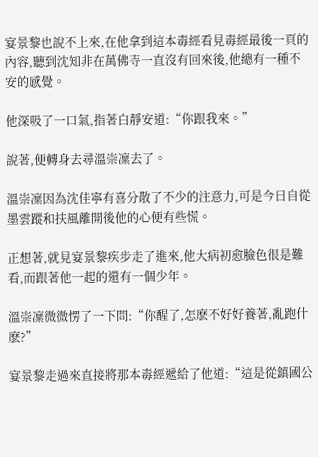宴景黎也說不上來,在他拿到這本毒經看見毒經最後一頁的內容,聽到沈知非在萬佛寺一直沒有回來後,他總有一種不安的感覺。

他深吸了一口氣,指著白靜安道:“你跟我來。”

說著,便轉身去尋溫崇凜去了。

溫崇凜因為沈佳寧有喜分散了不少的注意力,可是今日自從墨雲蹤和扶風離開後他的心便有些慌。

正想著,就見宴景黎疾步走了進來,他大病初愈臉色很是難看,而跟著他一起的還有一個少年。

溫崇凜微微愣了一下問:“你醒了,怎麽不好好養著,亂跑什麽?”

宴景黎走過來直接將那本毒經遞給了他道:“這是從鎮國公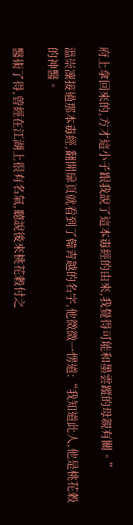府上拿回來的,方才這小子跟我說了這本毒經的由來,我覺得可能和墨雲蹤的母親有關。”

溫崇凜接過那本毒經,翻開扉頁就看到了韓青越的名字,他微微一愣道:“我知道此人,他是桃花穀的神醫。

醫術了得,曾經在江湖上很有名氣,聽說後來桃花穀付之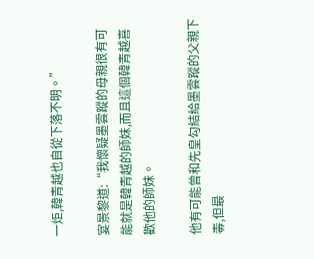一炬,韓青越也自從下落不明。”

宴景黎道:“我懷疑墨雲蹤的母親很有可能就是韓青越的師妹,而且這個韓青越喜歡他的師妹。

他有可能曾和先皇勾結給墨雲蹤的父親下毒,但最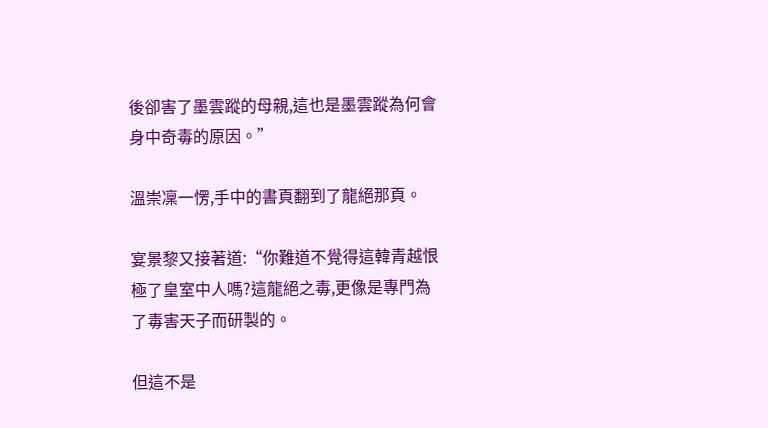後卻害了墨雲蹤的母親,這也是墨雲蹤為何會身中奇毒的原因。”

溫崇凜一愣,手中的書頁翻到了龍絕那頁。

宴景黎又接著道:“你難道不覺得這韓青越恨極了皇室中人嗎?這龍絕之毒,更像是專門為了毒害天子而研製的。

但這不是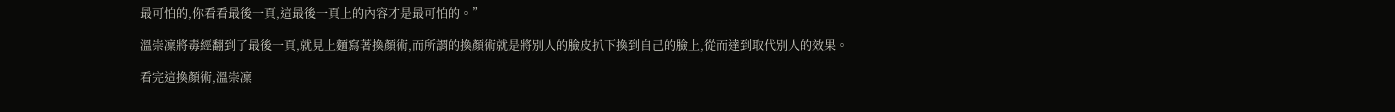最可怕的,你看看最後一頁,這最後一頁上的內容才是最可怕的。”

溫崇凜將毒經翻到了最後一頁,就見上麵寫著換顏術,而所謂的換顏術就是將別人的臉皮扒下換到自己的臉上,從而達到取代別人的效果。

看完這換顏術,溫崇凜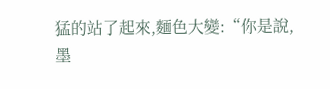猛的站了起來,麵色大變:“你是說,墨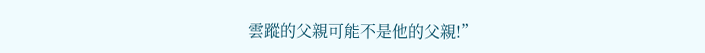雲蹤的父親可能不是他的父親!”